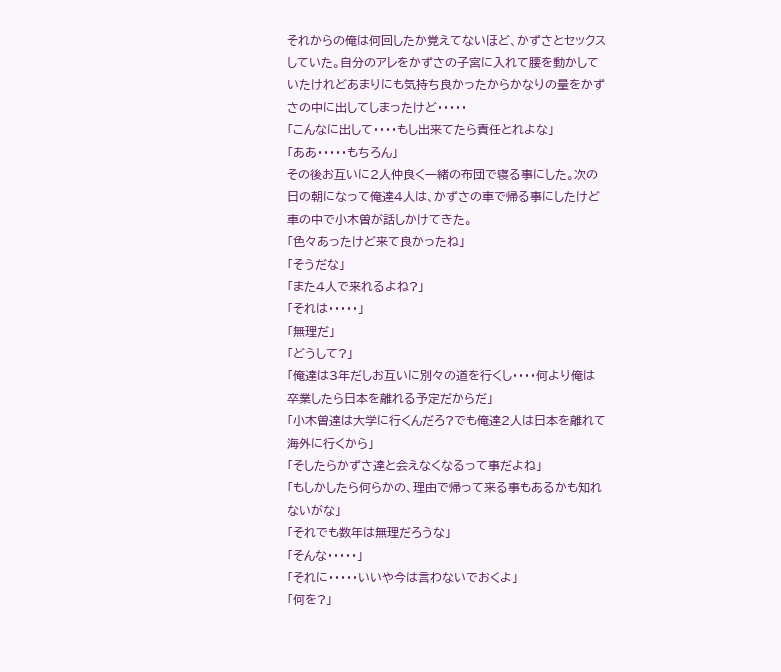それからの俺は何回したか覚えてないほど、かずさとセックスしていた。自分のアレをかずさの子宮に入れて腰を動かしていたけれどあまりにも気持ち良かったからかなりの量をかずさの中に出してしまったけど・・・・・
「こんなに出して・・・・もし出来てたら責任とれよな」
「ああ・・・・・もちろん」
その後お互いに2人仲良く一緒の布団で寝る事にした。次の日の朝になって俺達4人は、かずさの車で帰る事にしたけど車の中で小木曽が話しかけてきた。
「色々あったけど来て良かったね」
「そうだな」
「また4人で来れるよね?」
「それは・・・・・」
「無理だ」
「どうして?」
「俺達は3年だしお互いに別々の道を行くし・・・・何より俺は卒業したら日本を離れる予定だからだ」
「小木曽達は大学に行くんだろ?でも俺達2人は日本を離れて海外に行くから」
「そしたらかずさ達と会えなくなるって事だよね」
「もしかしたら何らかの、理由で帰って来る事もあるかも知れないがな」
「それでも数年は無理だろうな」
「そんな・・・・・」
「それに・・・・・いいや今は言わないでおくよ」
「何を?」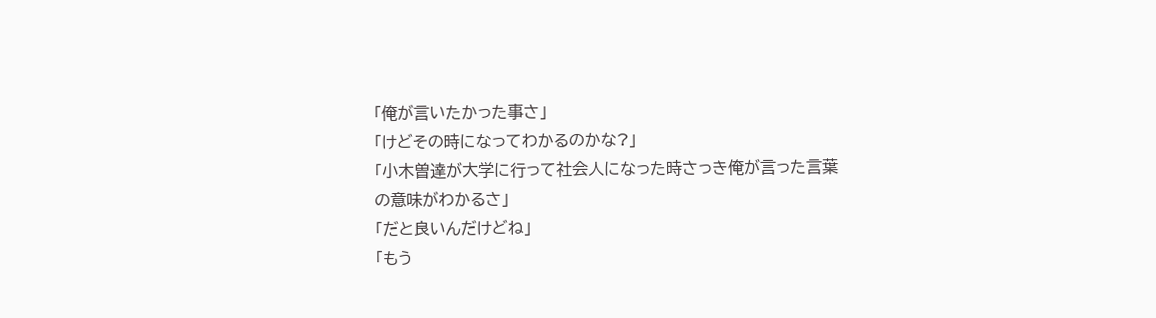「俺が言いたかった事さ」
「けどその時になってわかるのかな?」
「小木曽達が大学に行って社会人になった時さっき俺が言った言葉の意味がわかるさ」
「だと良いんだけどね」
「もう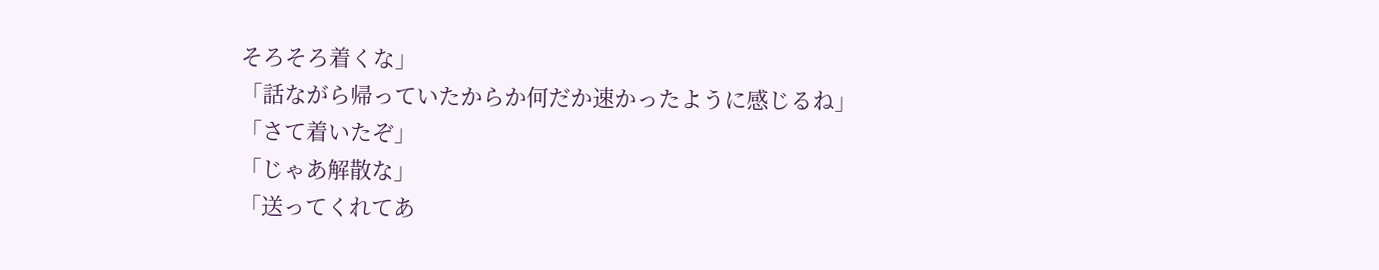そろそろ着くな」
「話ながら帰っていたからか何だか速かったように感じるね」
「さて着いたぞ」
「じゃあ解散な」
「送ってくれてあ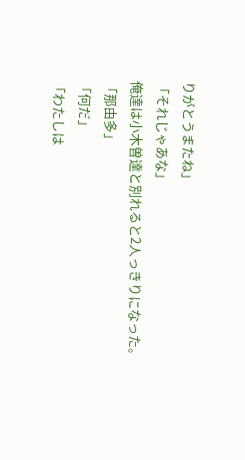りがとうまたね」
「それじゃあな」
俺達は小木曽達と別れると2人っきりになった。
「那由多」
「何だ」
「わたしは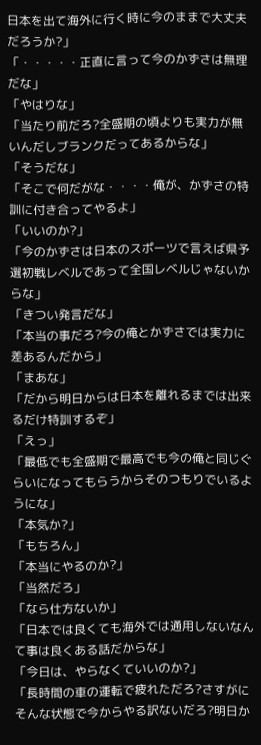日本を出て海外に行く時に今のままで大丈夫だろうか?」
「・・・・・正直に言って今のかずさは無理だな」
「やはりな」
「当たり前だろ?全盛期の頃よりも実力が無いんだしブランクだってあるからな」
「そうだな」
「そこで何だがな・・・・俺が、かずさの特訓に付き合ってやるよ」
「いいのか?」
「今のかずさは日本のスポーツで言えば県予選初戦レベルであって全国レベルじゃないからな」
「きつい発言だな」
「本当の事だろ?今の俺とかずさでは実力に差あるんだから」
「まあな」
「だから明日からは日本を離れるまでは出来るだけ特訓するぞ」
「えっ」
「最低でも全盛期で最高でも今の俺と同じぐらいになってもらうからそのつもりでいるようにな」
「本気か?」
「もちろん」
「本当にやるのか?」
「当然だろ」
「なら仕方ないか」
「日本では良くても海外では通用しないなんて事は良くある話だからな」
「今日は、やらなくていいのか?」
「長時間の車の運転で疲れただろ?さすがにそんな状態で今からやる訳ないだろ?明日か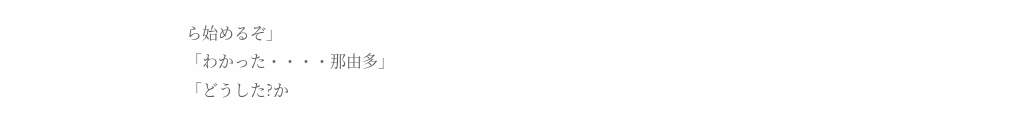ら始めるぞ」
「わかった・・・・那由多」
「どうした?か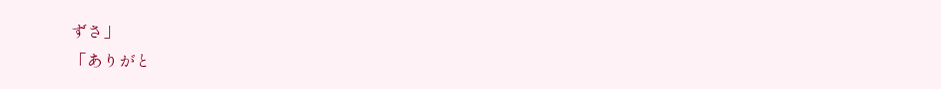ずさ」
「ありがと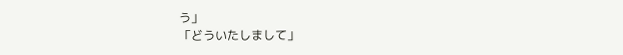う」
「どういたしまして」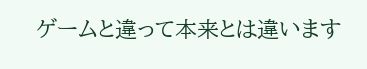ゲームと違って本来とは違います